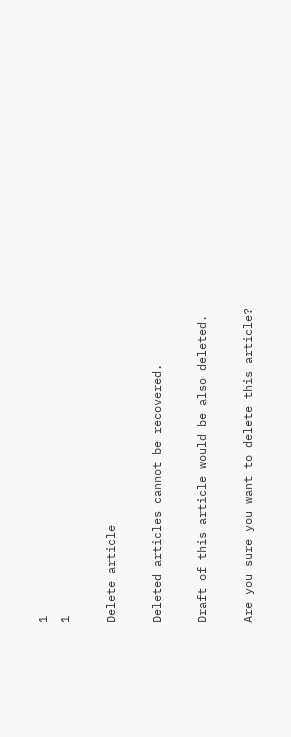1
1

Delete article

Deleted articles cannot be recovered.

Draft of this article would be also deleted.

Are you sure you want to delete this article?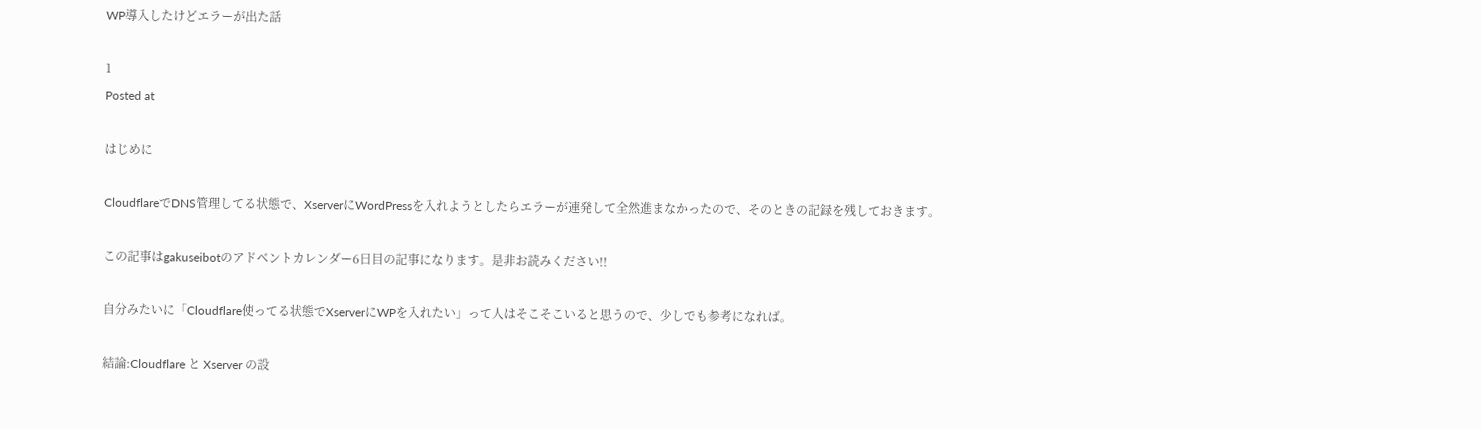WP導入したけどエラーが出た話

1
Posted at

はじめに

CloudflareでDNS管理してる状態で、XserverにWordPressを入れようとしたらエラーが連発して全然進まなかったので、そのときの記録を残しておきます。

この記事はgakuseibotのアドベントカレンダー6日目の記事になります。是非お読みください!!

自分みたいに「Cloudflare使ってる状態でXserverにWPを入れたい」って人はそこそこいると思うので、少しでも参考になれば。

結論:Cloudflare と Xserver の設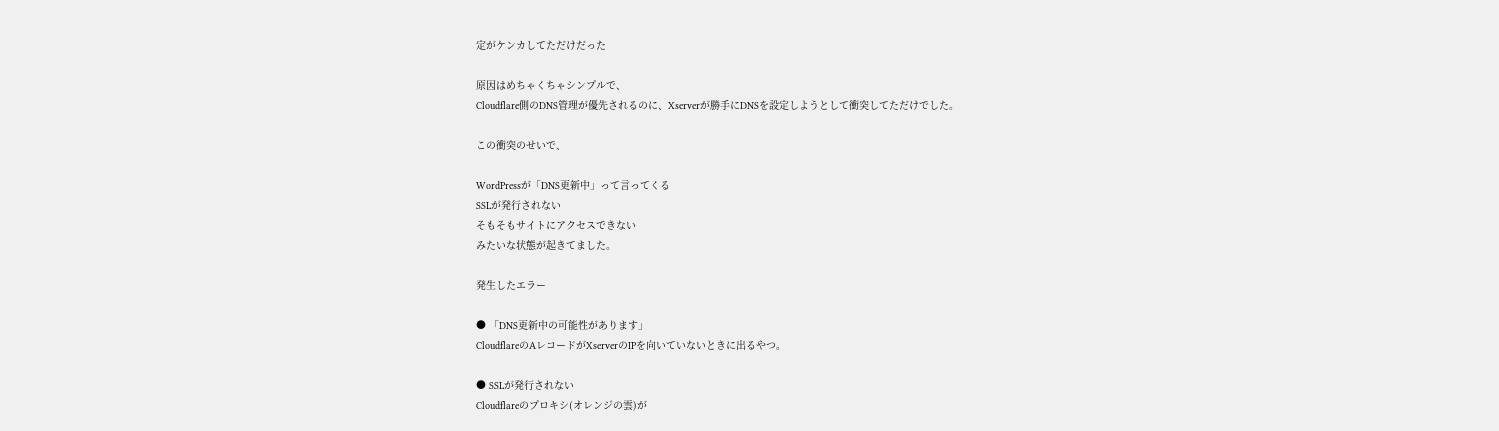定がケンカしてただけだった

原因はめちゃくちゃシンプルで、
Cloudflare側のDNS管理が優先されるのに、Xserverが勝手にDNSを設定しようとして衝突してただけでした。

この衝突のせいで、

WordPressが「DNS更新中」って言ってくる
SSLが発行されない
そもそもサイトにアクセスできない
みたいな状態が起きてました。

発生したエラー

● 「DNS更新中の可能性があります」
CloudflareのAレコードがXserverのIPを向いていないときに出るやつ。

● SSLが発行されない
Cloudflareのプロキシ(オレンジの雲)が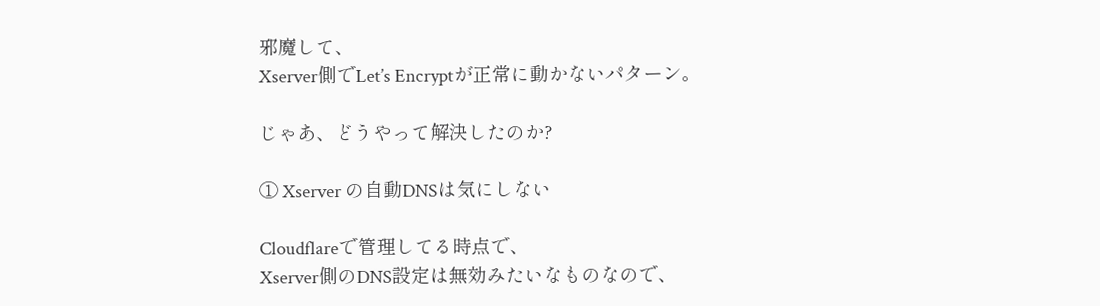邪魔して、
Xserver側でLet’s Encryptが正常に動かないパターン。

じゃあ、どうやって解決したのか?

① Xserver の自動DNSは気にしない

Cloudflareで管理してる時点で、
Xserver側のDNS設定は無効みたいなものなので、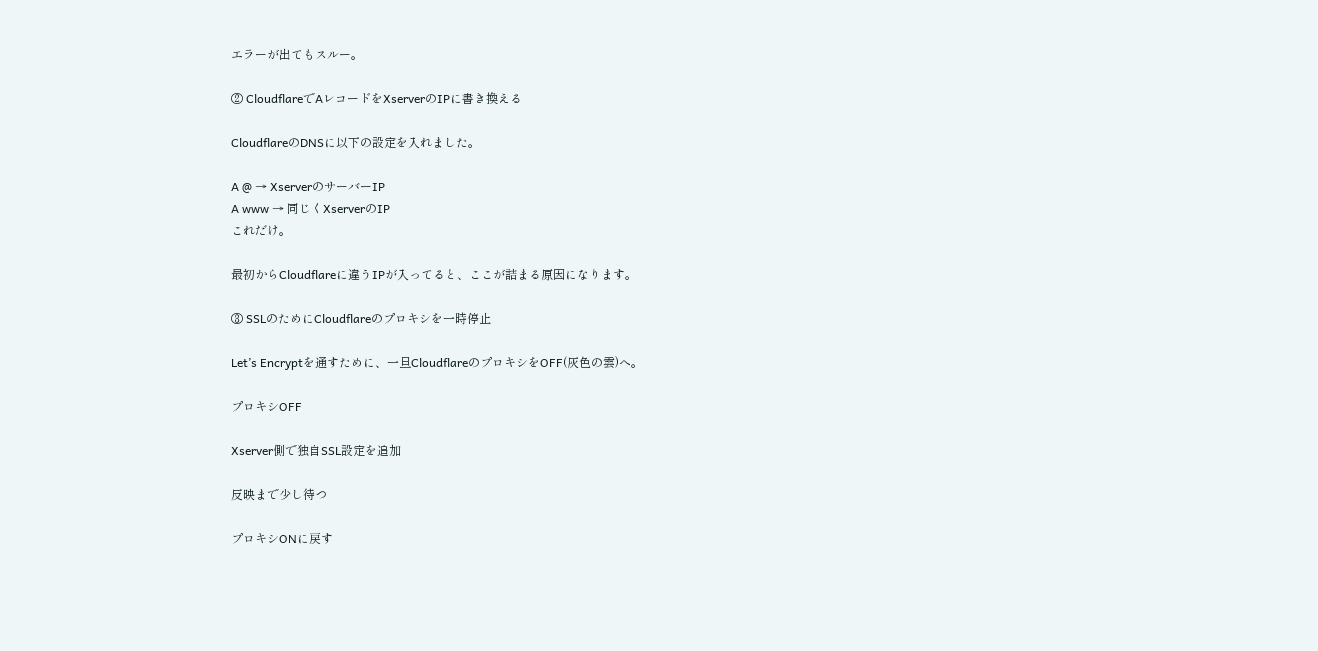エラーが出てもスルー。

② CloudflareでAレコードをXserverのIPに書き換える

CloudflareのDNSに以下の設定を入れました。

A @ → XserverのサーバーIP
A www → 同じくXserverのIP
これだけ。

最初からCloudflareに違うIPが入ってると、ここが詰まる原因になります。

③ SSLのためにCloudflareのプロキシを一時停止

Let’s Encryptを通すために、一旦CloudflareのプロキシをOFF(灰色の雲)へ。

プロキシOFF

Xserver側で独自SSL設定を追加

反映まで少し待つ

プロキシONに戻す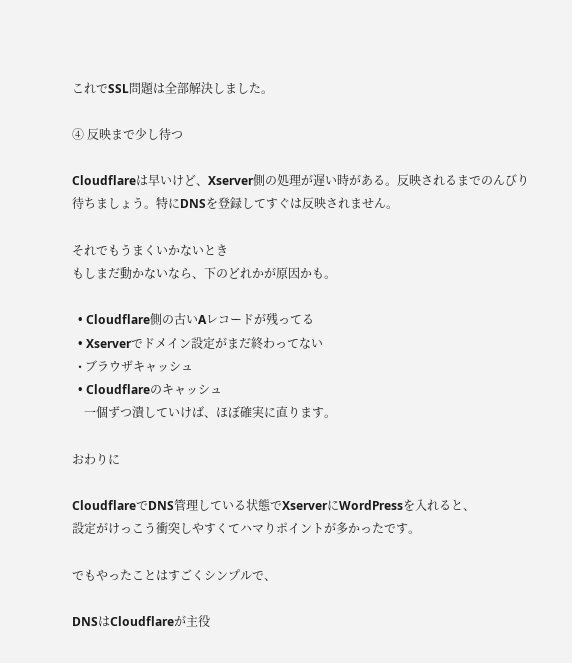これでSSL問題は全部解決しました。

④ 反映まで少し待つ

Cloudflareは早いけど、Xserver側の処理が遅い時がある。反映されるまでのんびり待ちましょう。特にDNSを登録してすぐは反映されません。

それでもうまくいかないとき
もしまだ動かないなら、下のどれかが原因かも。

  • Cloudflare側の古いAレコードが残ってる
  • Xserverでドメイン設定がまだ終わってない
  • ブラウザキャッシュ
  • Cloudflareのキャッシュ
    一個ずつ潰していけば、ほぼ確実に直ります。

おわりに

CloudflareでDNS管理している状態でXserverにWordPressを入れると、
設定がけっこう衝突しやすくてハマりポイントが多かったです。

でもやったことはすごくシンプルで、

DNSはCloudflareが主役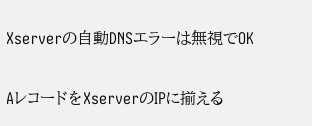Xserverの自動DNSエラーは無視でOK

AレコードをXserverのIPに揃える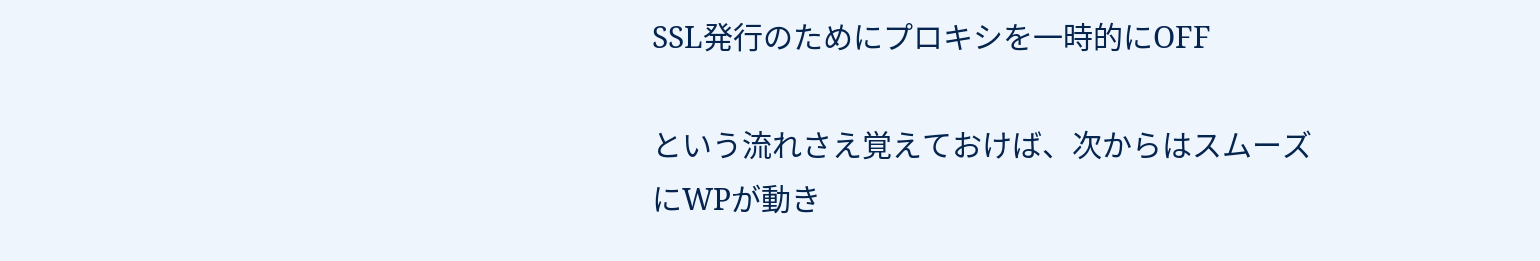SSL発行のためにプロキシを一時的にOFF

という流れさえ覚えておけば、次からはスムーズにWPが動き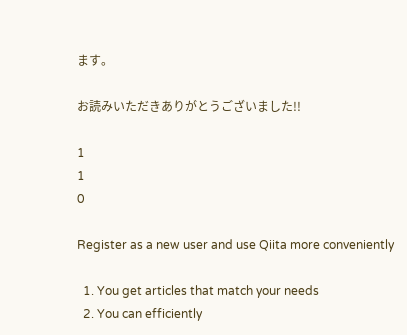ます。

お読みいただきありがとうございました!!

1
1
0

Register as a new user and use Qiita more conveniently

  1. You get articles that match your needs
  2. You can efficiently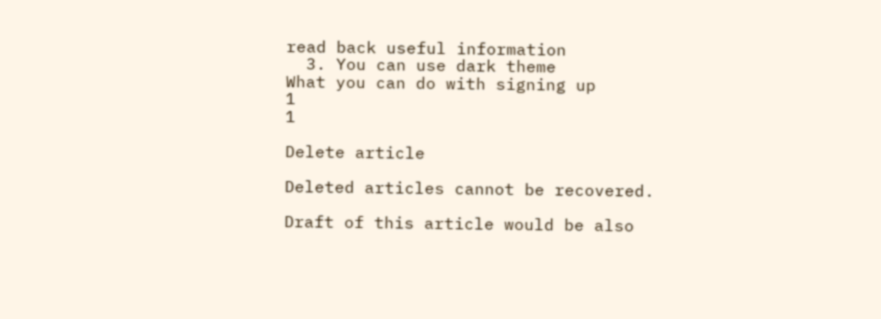read back useful information
  3. You can use dark theme
What you can do with signing up
1
1

Delete article

Deleted articles cannot be recovered.

Draft of this article would be also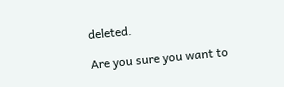deleted.

Are you sure you want to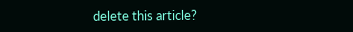delete this article?